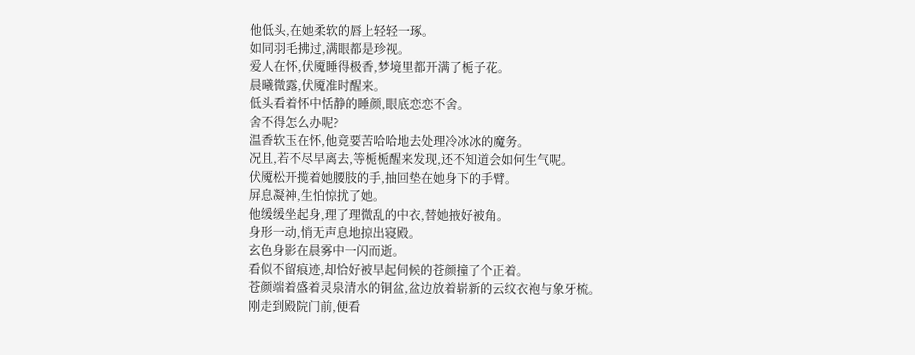他低头,在她柔软的唇上轻轻一琢。
如同羽毛拂过,满眼都是珍视。
爱人在怀,伏魇睡得极香,梦境里都开满了栀子花。
晨曦微露,伏魇准时醒来。
低头看着怀中恬静的睡颜,眼底恋恋不舍。
舍不得怎么办呢?
温香软玉在怀,他竟要苦哈哈地去处理冷冰冰的魔务。
况且,若不尽早离去,等栀栀醒来发现,还不知道会如何生气呢。
伏魇松开揽着她腰肢的手,抽回垫在她身下的手臂。
屏息凝神,生怕惊扰了她。
他缓缓坐起身,理了理微乱的中衣,替她掖好被角。
身形一动,悄无声息地掠出寝殿。
玄色身影在晨雾中一闪而逝。
看似不留痕迹,却恰好被早起伺候的苍颜撞了个正着。
苍颜端着盛着灵泉清水的铜盆,盆边放着崭新的云纹衣袍与象牙梳。
刚走到殿院门前,便看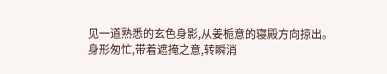见一道熟悉的玄色身影,从姜栀意的寝殿方向掠出。
身形匆忙,带着遮掩之意,转瞬消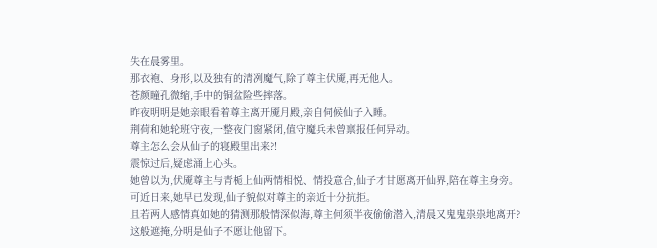失在晨雾里。
那衣袍、身形,以及独有的清冽魔气,除了尊主伏魇,再无他人。
苍颜瞳孔微缩,手中的铜盆险些摔落。
昨夜明明是她亲眼看着尊主离开魇月殿,亲自伺候仙子入睡。
荆荷和她轮班守夜,一整夜门窗紧闭,值守魔兵未曾禀报任何异动。
尊主怎么会从仙子的寝殿里出来?!
震惊过后,疑虑涌上心头。
她曾以为,伏魇尊主与青栀上仙两情相悦、情投意合,仙子才甘愿离开仙界,陪在尊主身旁。
可近日来,她早已发现,仙子貌似对尊主的亲近十分抗拒。
且若两人感情真如她的猜测那般情深似海,尊主何须半夜偷偷潜入,清晨又鬼鬼祟祟地离开?
这般遮掩,分明是仙子不愿让他留下。